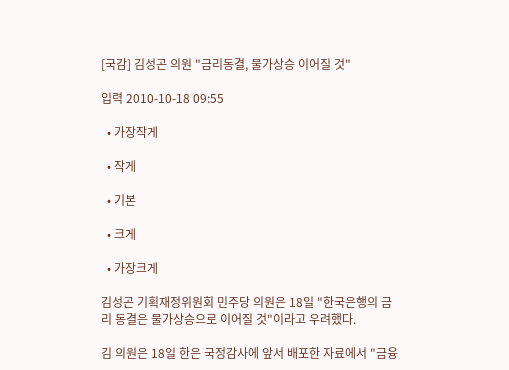[국감] 김성곤 의원 "금리동결, 물가상승 이어질 것"

입력 2010-10-18 09:55

  • 가장작게

  • 작게

  • 기본

  • 크게

  • 가장크게

김성곤 기획재정위원회 민주당 의원은 18일 "한국은행의 금리 동결은 물가상승으로 이어질 것"이라고 우려했다.

김 의원은 18일 한은 국정감사에 앞서 배포한 자료에서 "금융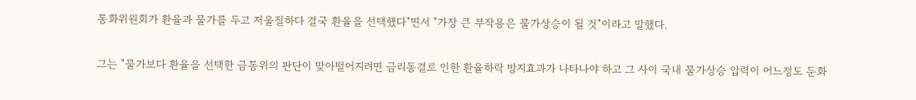통화위원회가 환율과 물가를 두고 저울질하다 결국 환율을 선택했다"면서 "가장 큰 부작용은 물가상승이 될 것"이라고 말했다.

그는 "물가보다 환율을 선택한 금통위의 판단이 맞아떨어지려면 금리동결로 인한 환율하락 방지효과가 나타나야 하고 그 사이 국내 물가상승 압력이 어느정도 둔화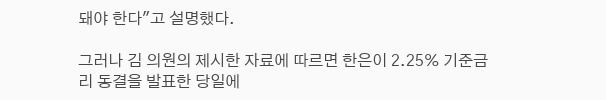돼야 한다"고 설명했다.

그러나 김 의원의 제시한 자료에 따르면 한은이 2.25% 기준금리 동결을 발표한 당일에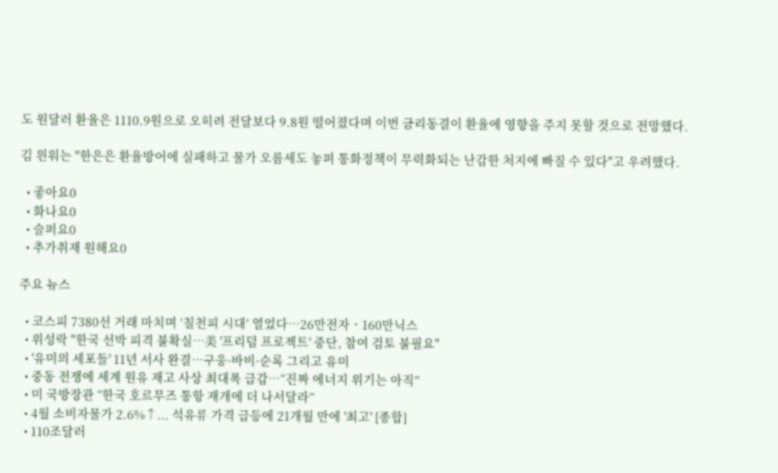도 원달러 환율은 1110.9원으로 오히려 전달보다 9.8원 떨어졌다며 이번 금리동결이 환율에 영향을 주지 못할 것으로 전망했다.

김 읜워는 "한은은 환율방어에 실패하고 물가 오름세도 놓펴 통화정책이 무력화되는 난감한 처지에 빠질 수 있다"고 우려했다.

  • 좋아요0
  • 화나요0
  • 슬퍼요0
  • 추가취재 원해요0

주요 뉴스

  • 코스피 7380선 거래 마치며 ‘칠천피 시대’ 열었다⋯26만전자ㆍ160만닉스
  • 위성락 "한국 선박 피격 불확실⋯美 '프리덤 프로젝트' 중단, 참여 검토 불필요"
  • '유미의 세포들' 11년 서사 완결…구웅·바비·순록 그리고 유미
  • 중동 전쟁에 세계 원유 재고 사상 최대폭 급감⋯“진짜 에너지 위기는 아직”
  • 미 국방장관 “한국 호르무즈 통항 재개에 더 나서달라”
  • 4월 소비자물가 2.6%↑... 석유류 가격 급등에 21개월 만에 '최고' [종합]
  • 110조달러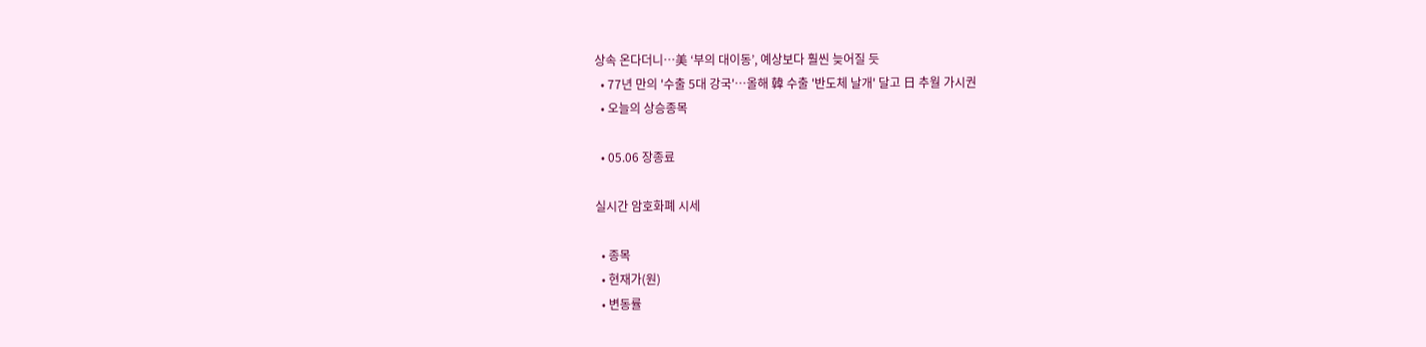상속 온다더니…美 ‘부의 대이동’, 예상보다 훨씬 늦어질 듯
  • 77년 만의 '수출 5대 강국'⋯올해 韓 수출 '반도체 날개' 달고 日 추월 가시권
  • 오늘의 상승종목

  • 05.06 장종료

실시간 암호화폐 시세

  • 종목
  • 현재가(원)
  • 변동률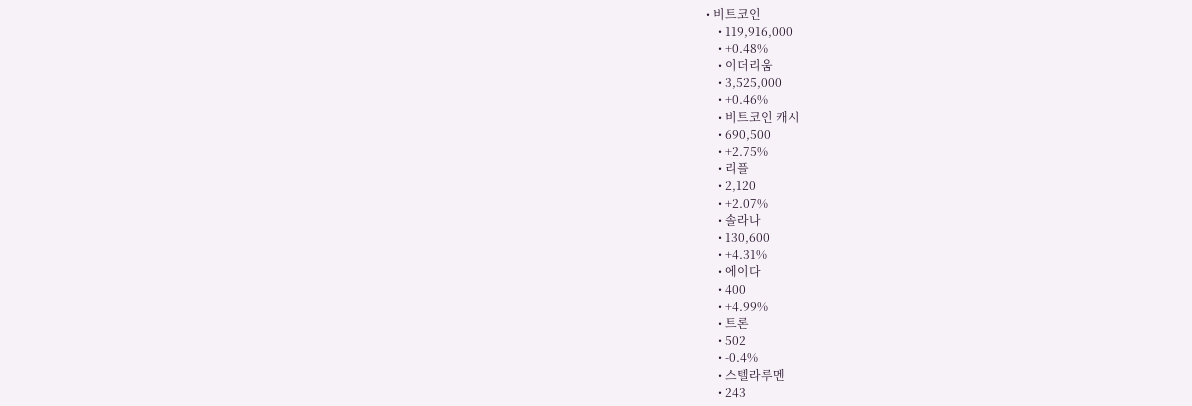• 비트코인
    • 119,916,000
    • +0.48%
    • 이더리움
    • 3,525,000
    • +0.46%
    • 비트코인 캐시
    • 690,500
    • +2.75%
    • 리플
    • 2,120
    • +2.07%
    • 솔라나
    • 130,600
    • +4.31%
    • 에이다
    • 400
    • +4.99%
    • 트론
    • 502
    • -0.4%
    • 스텔라루멘
    • 243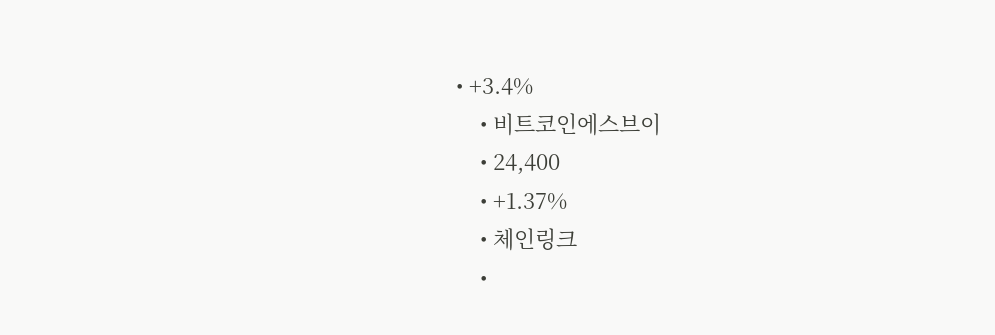• +3.4%
    • 비트코인에스브이
    • 24,400
    • +1.37%
    • 체인링크
    •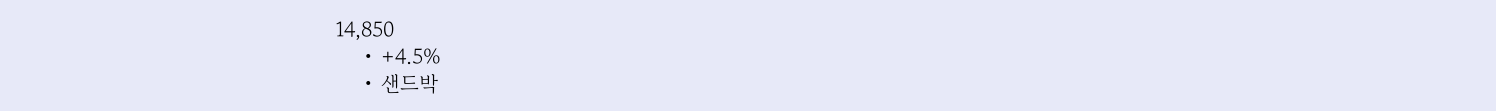14,850
    • +4.5%
    • 샌드박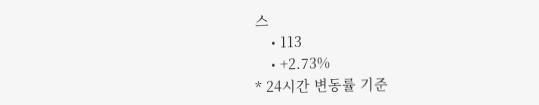스
    • 113
    • +2.73%
* 24시간 변동률 기준